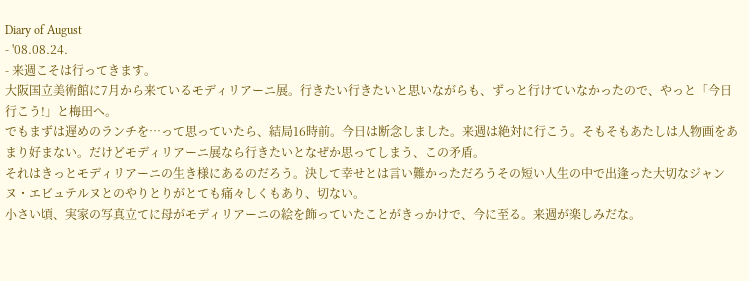Diary of August
- '08.08.24.
- 来週こそは行ってきます。
大阪国立美術館に7月から来ているモディリアーニ展。行きたい行きたいと思いながらも、ずっと行けていなかったので、やっと「今日行こう!」と梅田へ。
でもまずは遅めのランチを…って思っていたら、結局16時前。今日は断念しました。来週は絶対に行こう。そもそもあたしは人物画をあまり好まない。だけどモディリアーニ展なら行きたいとなぜか思ってしまう、この矛盾。
それはきっとモディリアーニの生き様にあるのだろう。決して幸せとは言い難かっただろうその短い人生の中で出逢った大切なジャンヌ・エビュテルヌとのやりとりがとても痛々しくもあり、切ない。
小さい頃、実家の写真立てに母がモディリアーニの絵を飾っていたことがきっかけで、今に至る。来週が楽しみだな。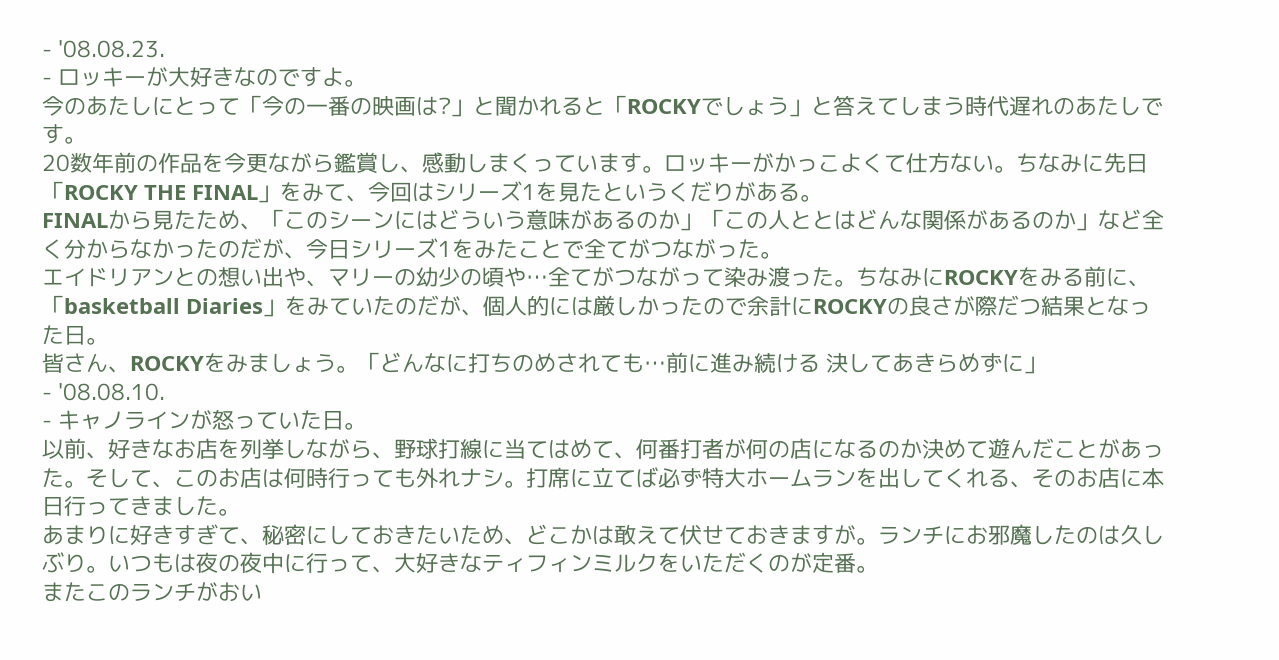- '08.08.23.
- ロッキーが大好きなのですよ。
今のあたしにとって「今の一番の映画は?」と聞かれると「ROCKYでしょう」と答えてしまう時代遅れのあたしです。
20数年前の作品を今更ながら鑑賞し、感動しまくっています。ロッキーがかっこよくて仕方ない。ちなみに先日「ROCKY THE FINAL」をみて、今回はシリーズ1を見たというくだりがある。
FINALから見たため、「このシーンにはどういう意味があるのか」「この人ととはどんな関係があるのか」など全く分からなかったのだが、今日シリーズ1をみたことで全てがつながった。
エイドリアンとの想い出や、マリーの幼少の頃や…全てがつながって染み渡った。ちなみにROCKYをみる前に、「basketball Diaries」をみていたのだが、個人的には厳しかったので余計にROCKYの良さが際だつ結果となった日。
皆さん、ROCKYをみましょう。「どんなに打ちのめされても…前に進み続ける 決してあきらめずに」
- '08.08.10.
- キャノラインが怒っていた日。
以前、好きなお店を列挙しながら、野球打線に当てはめて、何番打者が何の店になるのか決めて遊んだことがあった。そして、このお店は何時行っても外れナシ。打席に立てば必ず特大ホームランを出してくれる、そのお店に本日行ってきました。
あまりに好きすぎて、秘密にしておきたいため、どこかは敢えて伏せておきますが。ランチにお邪魔したのは久しぶり。いつもは夜の夜中に行って、大好きなティフィンミルクをいただくのが定番。
またこのランチがおい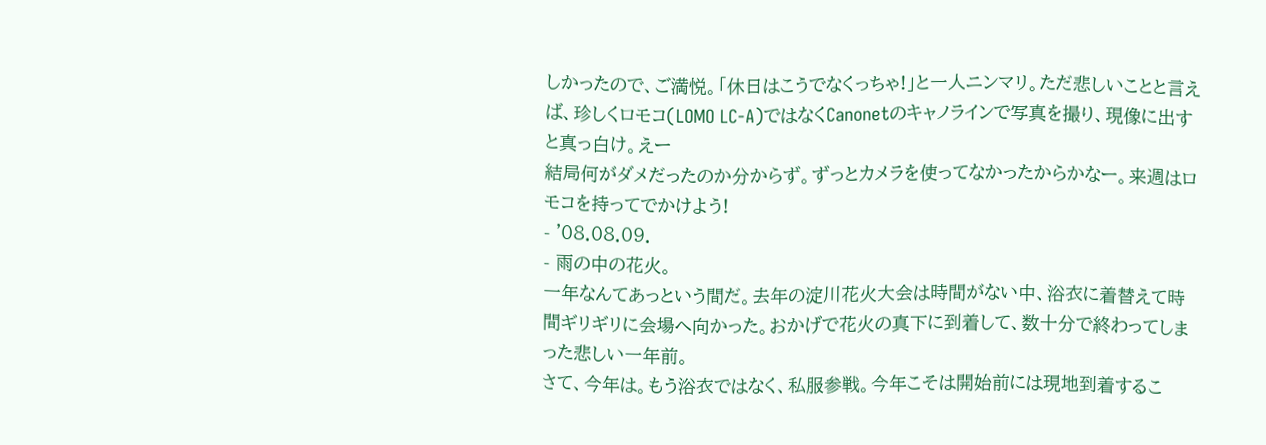しかったので、ご満悦。「休日はこうでなくっちゃ!」と一人ニンマリ。ただ悲しいことと言えば、珍しくロモコ(LOMO LC-A)ではなくCanonetのキャノラインで写真を撮り、現像に出すと真っ白け。えー
結局何がダメだったのか分からず。ずっとカメラを使ってなかったからかなー。来週はロモコを持ってでかけよう!
- '08.08.09.
- 雨の中の花火。
一年なんてあっという間だ。去年の淀川花火大会は時間がない中、浴衣に着替えて時間ギリギリに会場へ向かった。おかげで花火の真下に到着して、数十分で終わってしまった悲しい一年前。
さて、今年は。もう浴衣ではなく、私服参戦。今年こそは開始前には現地到着するこ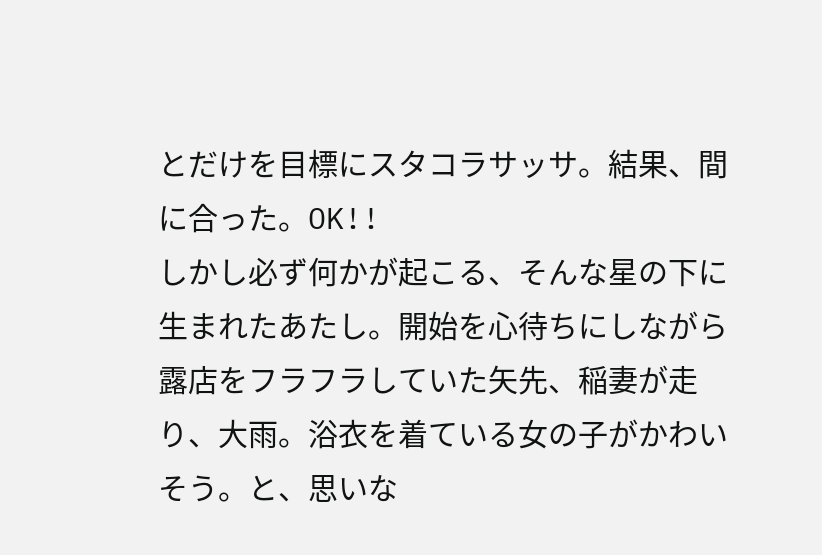とだけを目標にスタコラサッサ。結果、間に合った。OK!!
しかし必ず何かが起こる、そんな星の下に生まれたあたし。開始を心待ちにしながら露店をフラフラしていた矢先、稲妻が走り、大雨。浴衣を着ている女の子がかわいそう。と、思いな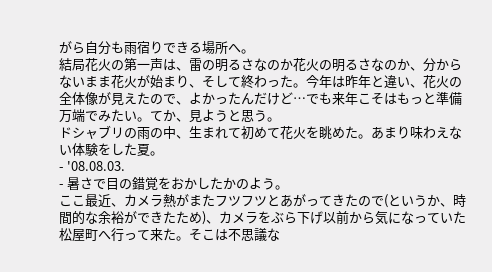がら自分も雨宿りできる場所へ。
結局花火の第一声は、雷の明るさなのか花火の明るさなのか、分からないまま花火が始まり、そして終わった。今年は昨年と違い、花火の全体像が見えたので、よかったんだけど…でも来年こそはもっと準備万端でみたい。てか、見ようと思う。
ドシャブリの雨の中、生まれて初めて花火を眺めた。あまり味わえない体験をした夏。
- '08.08.03.
- 暑さで目の錯覚をおかしたかのよう。
ここ最近、カメラ熱がまたフツフツとあがってきたので(というか、時間的な余裕ができたため)、カメラをぶら下げ以前から気になっていた松屋町へ行って来た。そこは不思議な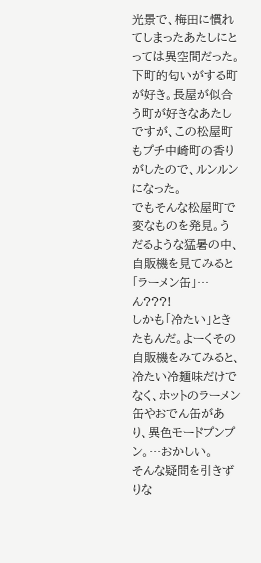光景で、梅田に慣れてしまったあたしにとっては異空間だった。
下町的匂いがする町が好き。長屋が似合う町が好きなあたしですが、この松屋町もプチ中崎町の香りがしたので、ルンルンになった。
でもそんな松屋町で変なものを発見。うだるような猛暑の中、自販機を見てみると「ラーメン缶」…ん???!
しかも「冷たい」ときたもんだ。よーくその自販機をみてみると、冷たい冷麺味だけでなく、ホットのラーメン缶やおでん缶があり、異色モードプンプン。…おかしい。
そんな疑問を引きずりな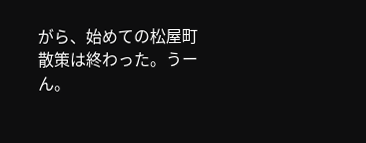がら、始めての松屋町散策は終わった。うーん。